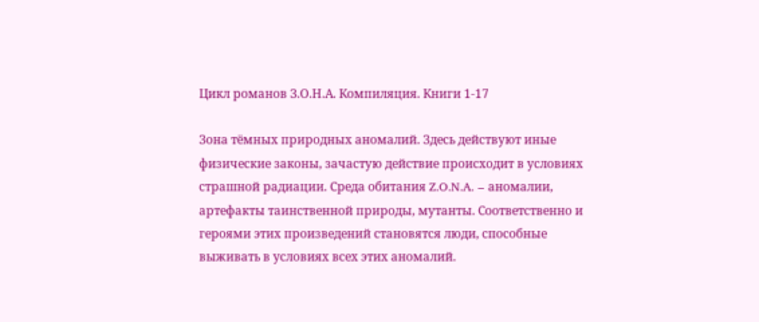Цикл романов З.О.Н.А. Компиляция. Книги 1-17

Зона тёмных природных аномалий. Здесь действуют иные физические законы, зачастую действие происходит в условиях страшной радиации. Среда обитания Z.O.N.A. – аномалии, артефакты таинственной природы, мутанты. Соответственно и героями этих произведений становятся люди, способные выживать в условиях всех этих аномалий.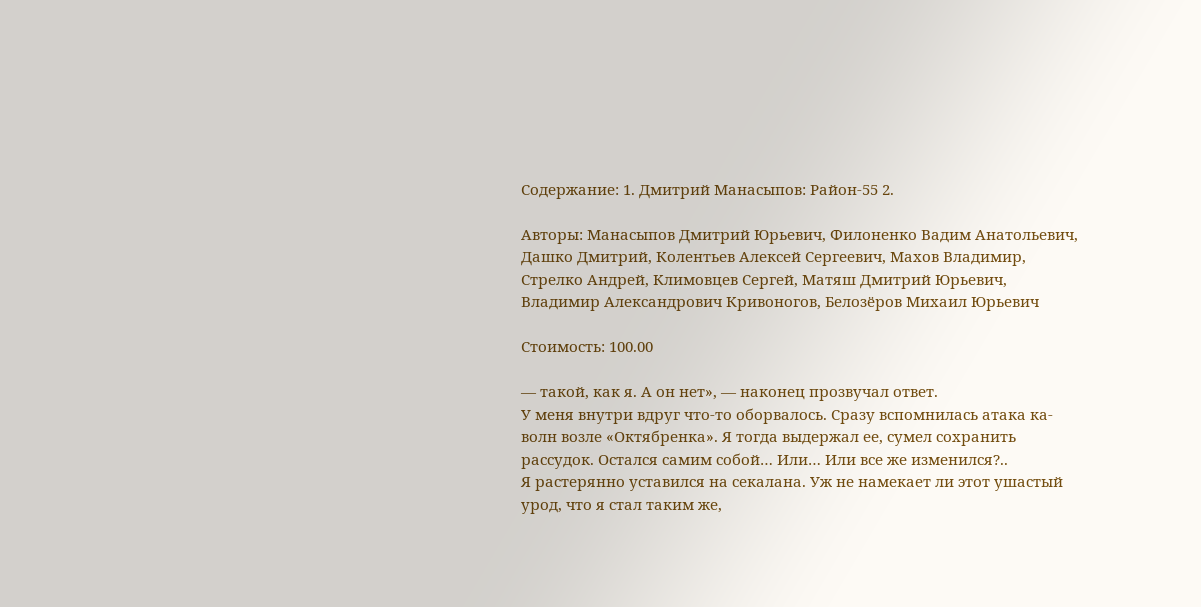Содержание: 1. Дмитрий Манасыпов: Район-55 2.

Авторы: Манасыпов Дмитрий Юрьевич, Филоненко Вадим Анатольевич, Дашко Дмитрий, Колентьев Алексей Сергеевич, Махов Владимир, Стрелко Андрей, Климовцев Сергей, Матяш Дмитрий Юрьевич, Владимир Александрович Кривоногов, Белозёров Михаил Юрьевич

Стоимость: 100.00

— такой, как я. А он нет», — наконец прозвучал ответ.
У меня внутри вдруг что-то оборвалось. Сразу вспомнилась атака ка-волн возле «Октябренка». Я тогда выдержал ее, сумел сохранить рассудок. Остался самим собой… Или… Или все же изменился?..
Я растерянно уставился на секалана. Уж не намекает ли этот ушастый урод, что я стал таким же,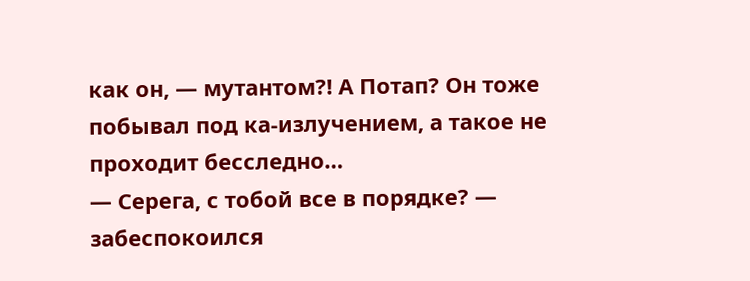как он, — мутантом?! А Потап? Он тоже побывал под ка-излучением, а такое не проходит бесследно…
— Серега, с тобой все в порядке? — забеспокоился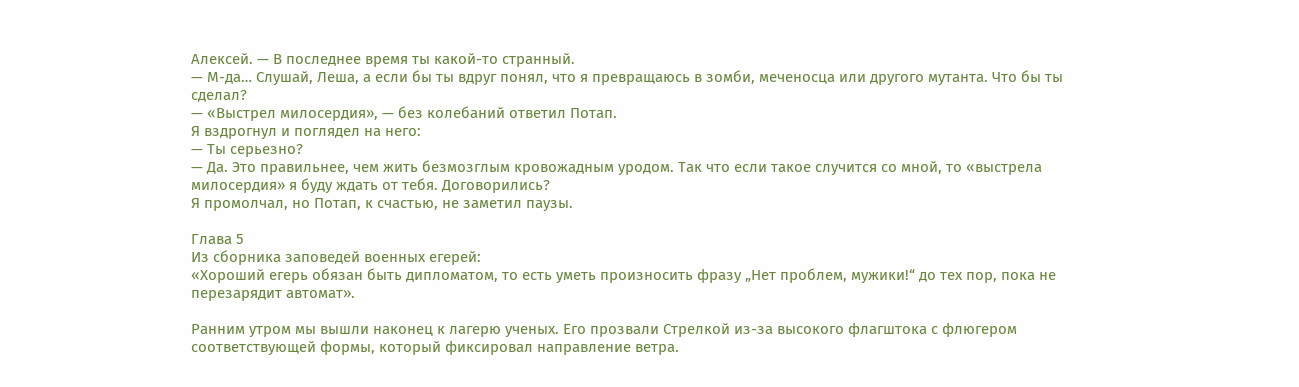Алексей. — В последнее время ты какой-то странный.
— М-да… Слушай, Леша, а если бы ты вдруг понял, что я превращаюсь в зомби, меченосца или другого мутанта. Что бы ты сделал?
— «Выстрел милосердия», — без колебаний ответил Потап.
Я вздрогнул и поглядел на него:
— Ты серьезно?
— Да. Это правильнее, чем жить безмозглым кровожадным уродом. Так что если такое случится со мной, то «выстрела милосердия» я буду ждать от тебя. Договорились?
Я промолчал, но Потап, к счастью, не заметил паузы.

Глава 5
Из сборника заповедей военных егерей:
«Хороший егерь обязан быть дипломатом, то есть уметь произносить фразу „Нет проблем, мужики!“ до тех пор, пока не перезарядит автомат».

Ранним утром мы вышли наконец к лагерю ученых. Его прозвали Стрелкой из-за высокого флагштока с флюгером соответствующей формы, который фиксировал направление ветра.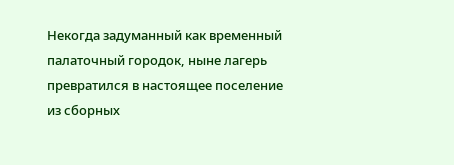Некогда задуманный как временный палаточный городок, ныне лагерь превратился в настоящее поселение из сборных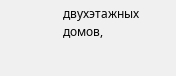двухэтажных домов,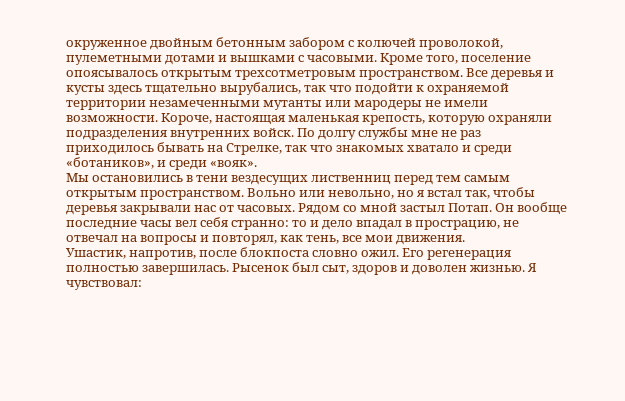окруженное двойным бетонным забором с колючей проволокой, пулеметными дотами и вышками с часовыми. Кроме того, поселение опоясывалось открытым трехсотметровым пространством. Все деревья и кусты здесь тщательно вырубались, так что подойти к охраняемой территории незамеченными мутанты или мародеры не имели возможности. Короче, настоящая маленькая крепость, которую охраняли подразделения внутренних войск. По долгу службы мне не раз приходилось бывать на Стрелке, так что знакомых хватало и среди «ботаников», и среди «вояк».
Мы остановились в тени вездесущих лиственниц перед тем самым открытым пространством. Вольно или невольно, но я встал так, чтобы деревья закрывали нас от часовых. Рядом со мной застыл Потап. Он вообще последние часы вел себя странно: то и дело впадал в прострацию, не отвечал на вопросы и повторял, как тень, все мои движения.
Ушастик, напротив, после блокпоста словно ожил. Его регенерация полностью завершилась. Рысенок был сыт, здоров и доволен жизнью. Я чувствовал: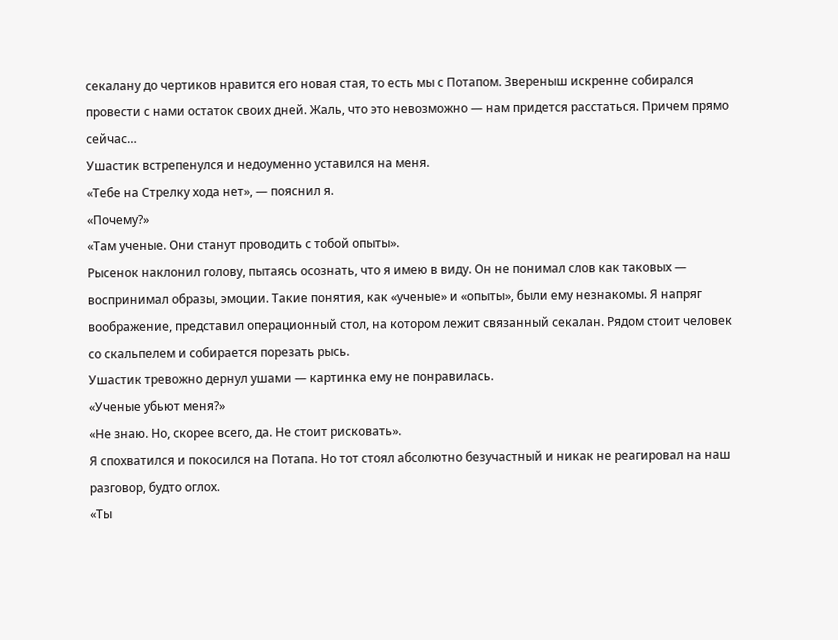секалану до чертиков нравится его новая стая, то есть мы с Потапом. Звереныш искренне собирался провести с нами остаток своих дней. Жаль, что это невозможно — нам придется расстаться. Причем прямо сейчас…
Ушастик встрепенулся и недоуменно уставился на меня.
«Тебе на Стрелку хода нет», — пояснил я.
«Почему?»
«Там ученые. Они станут проводить с тобой опыты».
Рысенок наклонил голову, пытаясь осознать, что я имею в виду. Он не понимал слов как таковых — воспринимал образы, эмоции. Такие понятия, как «ученые» и «опыты», были ему незнакомы. Я напряг воображение, представил операционный стол, на котором лежит связанный секалан. Рядом стоит человек со скальпелем и собирается порезать рысь.
Ушастик тревожно дернул ушами — картинка ему не понравилась.
«Ученые убьют меня?»
«Не знаю. Но, скорее всего, да. Не стоит рисковать».
Я спохватился и покосился на Потапа. Но тот стоял абсолютно безучастный и никак не реагировал на наш разговор, будто оглох.
«Ты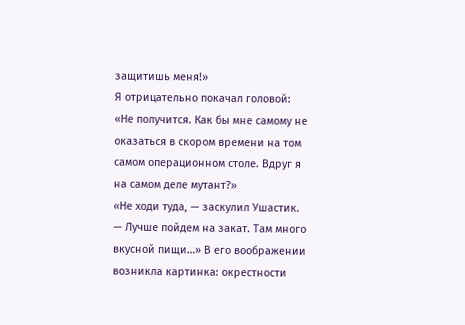защитишь меня!»
Я отрицательно покачал головой: «Не получится. Как бы мне самому не оказаться в скором времени на том самом операционном столе. Вдруг я на самом деле мутант?»
«Не ходи туда, — заскулил Ушастик. — Лучше пойдем на закат. Там много вкусной пищи…» В его воображении возникла картинка: окрестности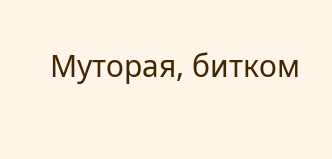Муторая, битком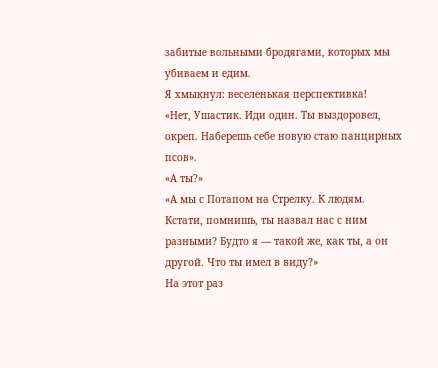забитые вольными бродягами, которых мы убиваем и едим.
Я хмыкнул: веселенькая перспективка!
«Нет, Ушастик. Иди один. Ты выздоровел, окреп. Наберешь себе новую стаю панцирных псов».
«А ты?»
«А мы с Потапом на Стрелку. К людям. Кстати, помнишь, ты назвал нас с ним разными? Будто я — такой же, как ты, а он другой. Что ты имел в виду?»
На этот раз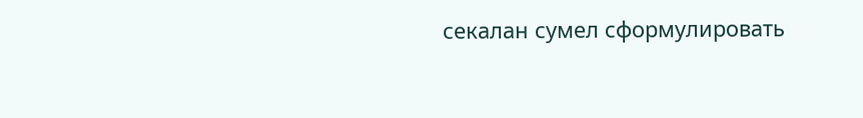секалан сумел сформулировать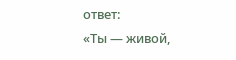ответ:
«Ты — живой,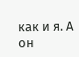как и я. А он